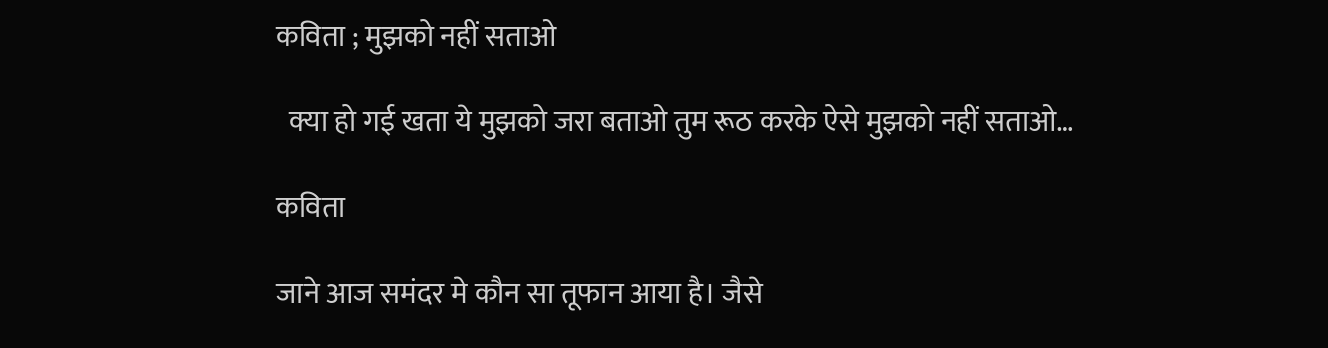कविता ; मुझको नहीं सताओ

  क्या हो गई खता ये मुझको जरा बताओ तुम रूठ करके ऐसे मुझको नहीं सताओ…

कविता

जाने आज समंदर मे कौन सा तूफान आया है। जैसे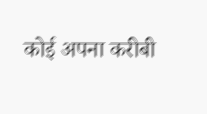कोई अपना करीबी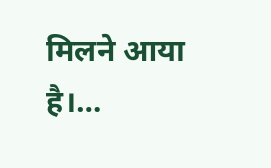मिलने आया है।…